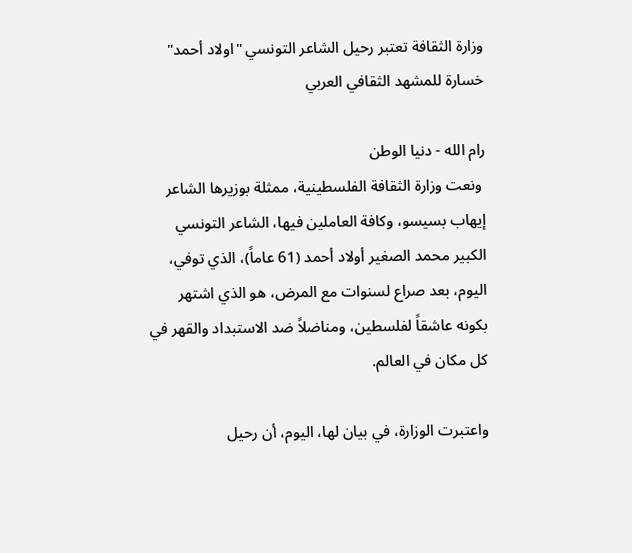وزارة الثقافة تعتبر رحيل الشاعر التونسي "اولاد أحمد" خسارة للمشهد الثقافي العربي

رام الله - دنيا الوطن
 ونعت وزارة الثقافة الفلسطينية، ممثلة بوزيرها الشاعر إيهاب بسيسو، وكافة العاملين فيها، الشاعر التونسي الكبير محمد الصغير أولاد أحمد (61 عاماً)، الذي توفي، اليوم، بعد صراع لسنوات مع المرض، هو الذي اشتهر بكونه عاشقاً لفلسطين، ومناضلاً ضد الاستبداد والقهر في كل مكان في العالم.

واعتبرت الوزارة، في بيان لها، اليوم، أن رحيل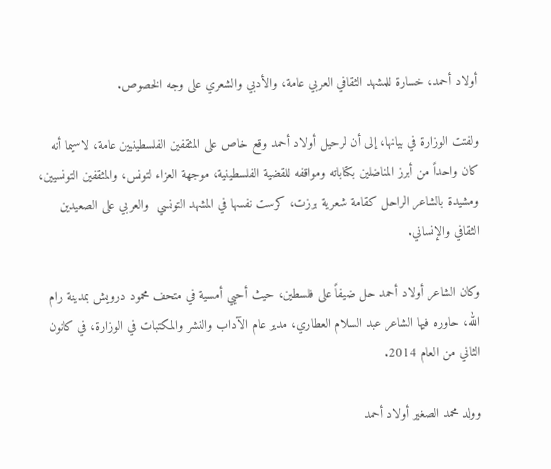أولاد أحمد، خسارة للمشهد الثقافي العربي عامة، والأدبي والشعري على وجه الخصوص.

ولفتت الوزارة في بيانها، إلى أن لرحيل أولاد أحمد وقع خاص على المثقفين الفلسطينيين عامة، لاسيما أنه كان واحداً من أبرز المناضلين بكتاباته ومواقفه للقضية الفلسطينية، موجهة العزاء لتونس، والمثقفين التونسيين، ومشيدة بالشاعر الراحل كقامة شعرية برزت، كرست نفسها في المشهد التونسي  والعربي على الصعيدين الثقافي والإنساني.

وكان الشاعر أولاد أحمد حل ضيفاً على فلسطين، حيث أحيي أمسية في متحف محمود درويش بمدينة رام الله، حاوره فيها الشاعر عبد السلام العطاري، مدير عام الآداب والنشر والمكتبات في الوزارة، في كانون الثاني من العام 2014.

وولد محمد الصغير أولاد أحمد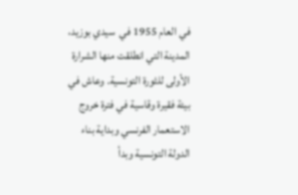في العام 1955 في  سيدي بوزيد، المدينة التي انطلقت منها الشرارة الأولى للثورة التونسية. وعاش في بيئة فقيرة وقاسية في فترة خروج الاستعمار الفرنسي وبداية بناء الدولة التونسية وبدأ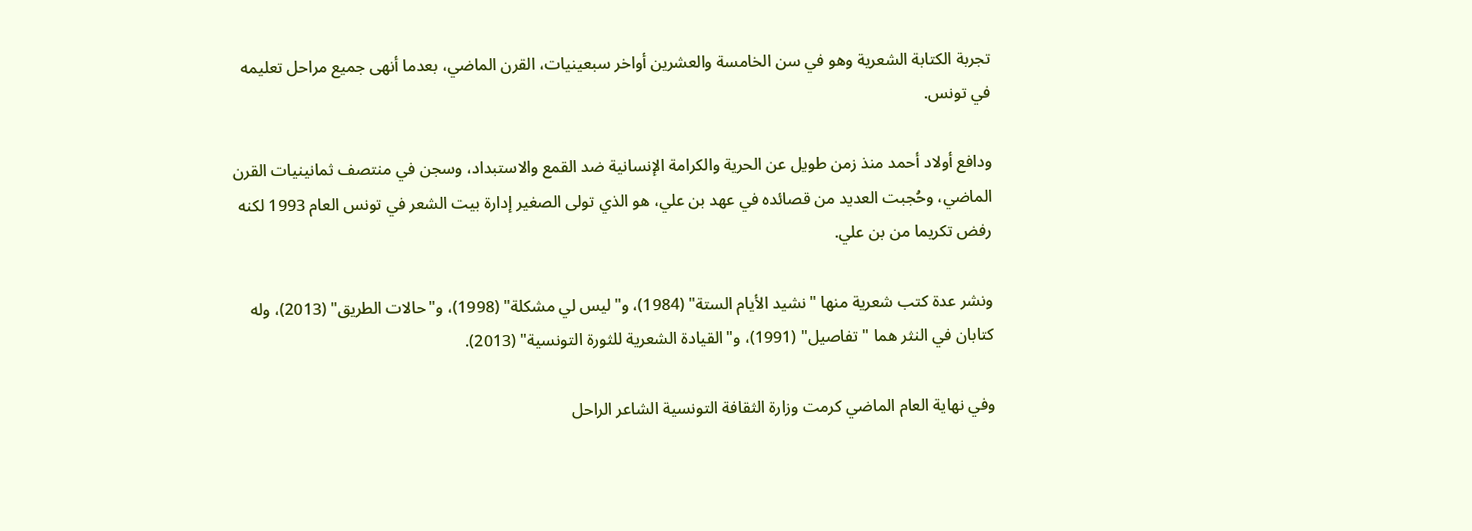تجربة الكتابة الشعرية وهو في سن الخامسة والعشرين أواخر سبعينيات، القرن الماضي، بعدما أنهى جميع مراحل تعليمه في تونس.

ودافع أولاد أحمد منذ زمن طويل عن الحرية والكرامة الإنسانية ضد القمع والاستبداد، وسجن في منتصف ثمانينيات القرن الماضي، وحُجبت العديد من قصائده في عهد بن علي، هو الذي تولى الصغير إدارة بيت الشعر في تونس العام 1993 لكنه رفض تكريما من بن علي.

ونشر عدة كتب شعرية منها "نشيد الأيام الستة" (1984)، و"ليس لي مشكلة" (1998)، و"حالات الطريق" (2013)، وله كتابان في النثر هما "تفاصيل" (1991)، و"القيادة الشعرية للثورة التونسية" (2013).

وفي نهاية العام الماضي كرمت وزارة الثقافة التونسية الشاعر الراحل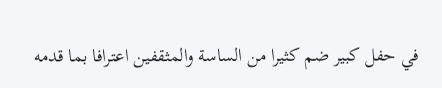في حفل كبير ضم كثيرا من الساسة والمثقفين اعترافا بما قدمه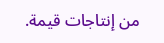من إنتاجات قيمة.